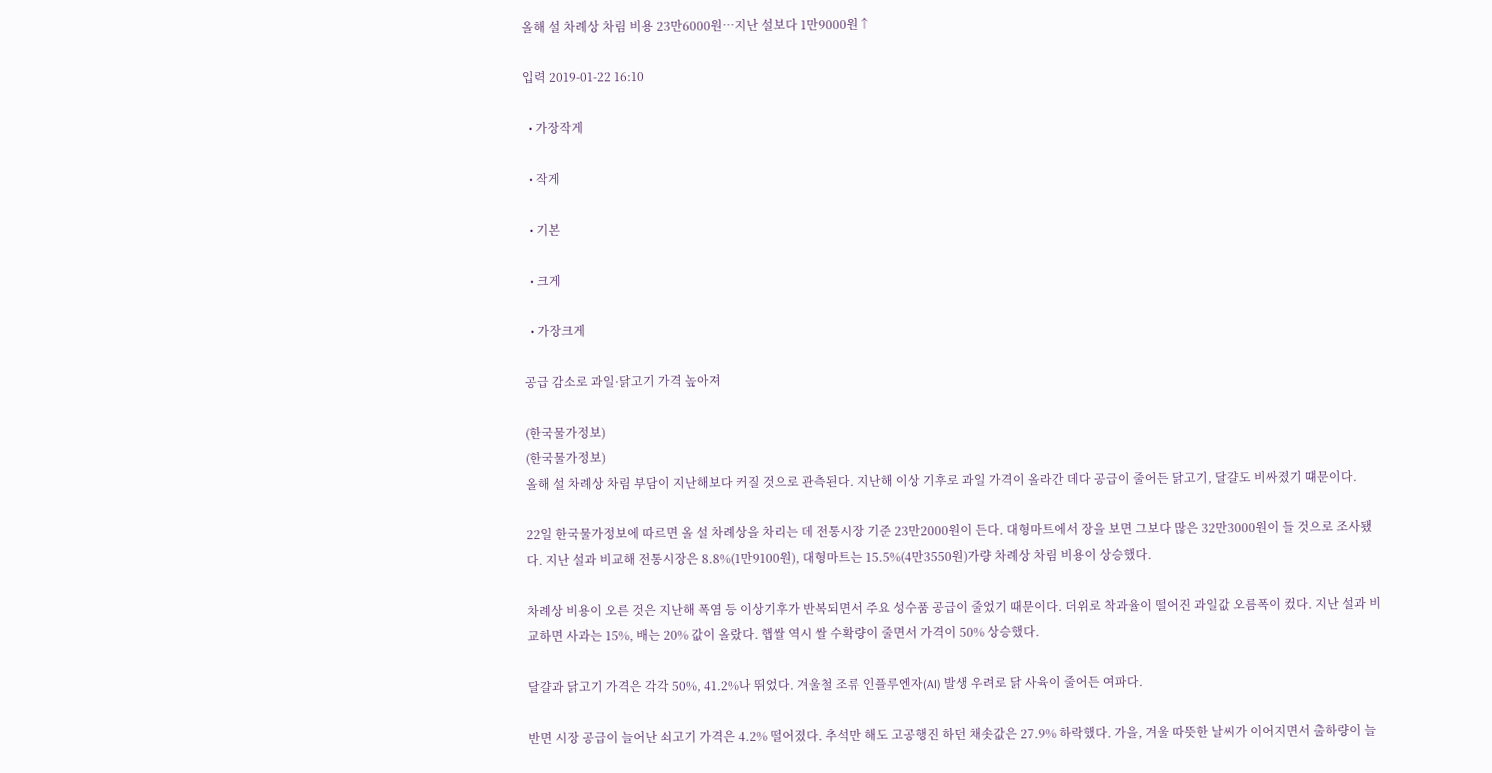올해 설 차례상 차림 비용 23만6000원…지난 설보다 1만9000원↑

입력 2019-01-22 16:10

  • 가장작게

  • 작게

  • 기본

  • 크게

  • 가장크게

공급 감소로 과일·닭고기 가격 높아져

(한국물가정보)
(한국물가정보)
올해 설 차례상 차림 부담이 지난해보다 커질 것으로 관측된다. 지난해 이상 기후로 과일 가격이 올라간 데다 공급이 줄어든 닭고기, 달걀도 비싸졌기 떄문이다.

22일 한국물가정보에 따르면 올 설 차례상을 차리는 데 전통시장 기준 23만2000원이 든다. 대형마트에서 장을 보면 그보다 많은 32만3000원이 들 것으로 조사됐다. 지난 설과 비교해 전통시장은 8.8%(1만9100원), 대형마트는 15.5%(4만3550원)가량 차례상 차림 비용이 상승했다.

차례상 비용이 오른 것은 지난해 폭염 등 이상기후가 반복되면서 주요 성수품 공급이 줄었기 때문이다. 더위로 착과율이 떨어진 과일값 오름폭이 컸다. 지난 설과 비교하면 사과는 15%, 배는 20% 값이 올랐다. 햅쌀 역시 쌀 수확량이 줄면서 가격이 50% 상승했다.

달걀과 닭고기 가격은 각각 50%, 41.2%나 뛰었다. 겨울철 조류 인플루엔자(AI) 발생 우려로 닭 사육이 줄어든 여파다.

반면 시장 공급이 늘어난 쇠고기 가격은 4.2% 떨어졌다. 추석만 해도 고공행진 하던 채솟값은 27.9% 하락했다. 가을, 겨울 따뜻한 날씨가 이어지면서 출하량이 늘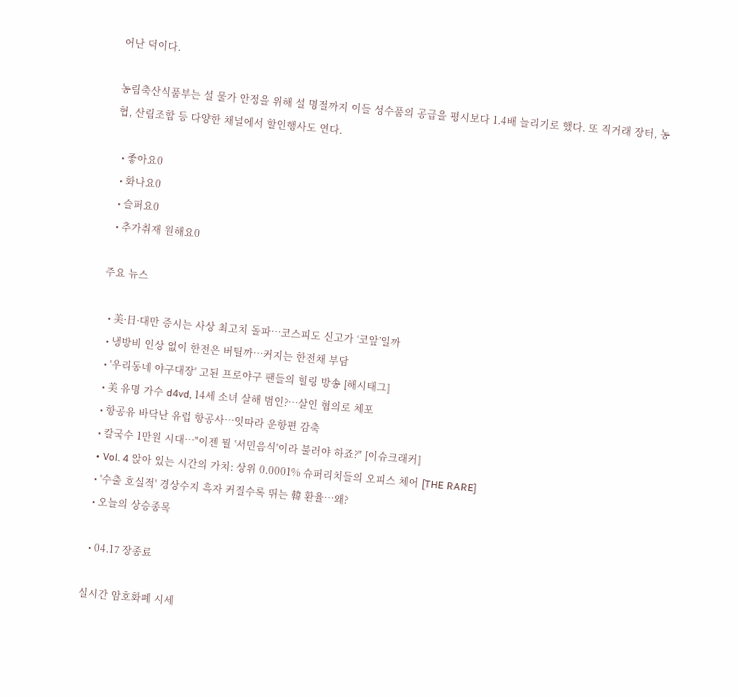어난 덕이다.

농림축산식품부는 설 물가 안정을 위해 설 명절까지 이들 성수품의 공급을 평시보다 1.4배 늘리기로 했다. 또 직거래 장터, 농협, 산림조합 등 다양한 채널에서 할인행사도 연다.

  • 좋아요0
  • 화나요0
  • 슬퍼요0
  • 추가취재 원해요0

주요 뉴스

  • 美·日·대만 증시는 사상 최고치 돌파⋯코스피도 신고가 ‘코앞’일까
  • 냉방비 인상 없이 한전은 버틸까⋯커지는 한전채 부담
  • '우리동네 야구대장' 고된 프로야구 팬들의 힐링 방송 [해시태그]
  • 美 유명 가수 d4vd, 14세 소녀 살해 범인?⋯살인 혐의로 체포
  • 항공유 바닥난 유럽 항공사⋯잇따라 운항편 감축
  • 칼국수 1만원 시대⋯"이젠 뭘 '서민음식'이라 불러야 하죠?" [이슈크래커]
  • Vol. 4 앉아 있는 시간의 가치: 상위 0.0001% 슈퍼리치들의 오피스 체어 [THE RARE]
  • '수출 호실적' 경상수지 흑자 커질수록 뛰는 韓 환율⋯왜?
  • 오늘의 상승종목

  • 04.17 장종료

실시간 암호화폐 시세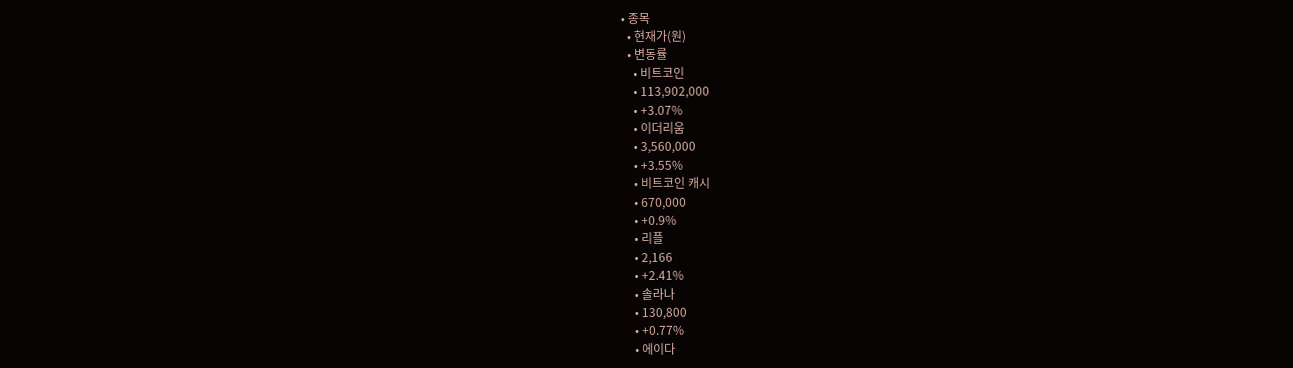• 종목
  • 현재가(원)
  • 변동률
    • 비트코인
    • 113,902,000
    • +3.07%
    • 이더리움
    • 3,560,000
    • +3.55%
    • 비트코인 캐시
    • 670,000
    • +0.9%
    • 리플
    • 2,166
    • +2.41%
    • 솔라나
    • 130,800
    • +0.77%
    • 에이다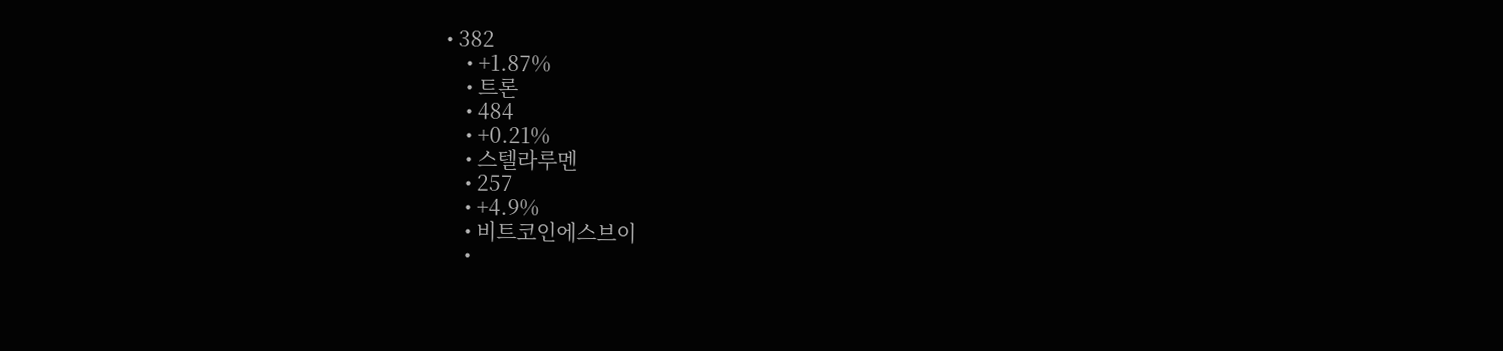• 382
    • +1.87%
    • 트론
    • 484
    • +0.21%
    • 스텔라루멘
    • 257
    • +4.9%
    • 비트코인에스브이
    •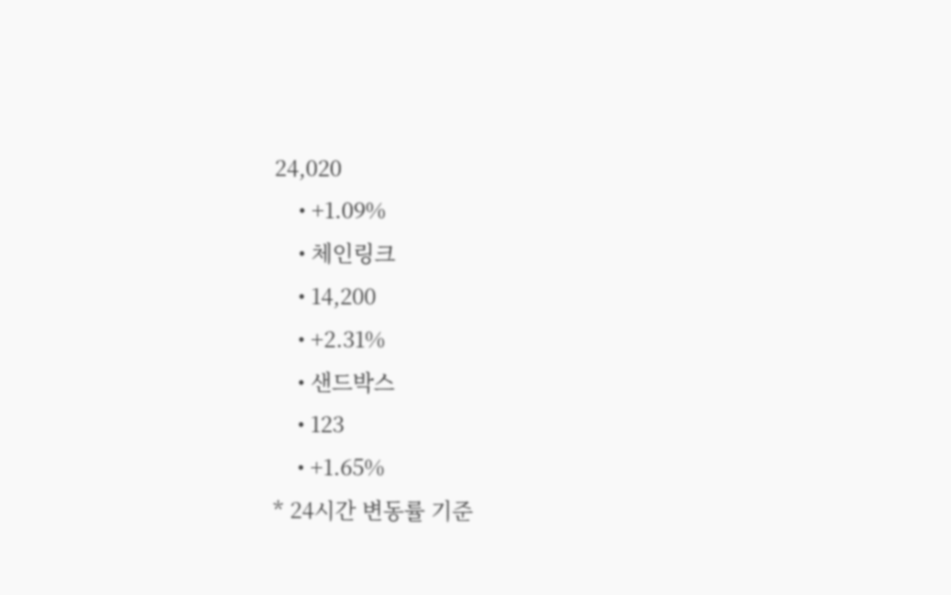24,020
    • +1.09%
    • 체인링크
    • 14,200
    • +2.31%
    • 샌드박스
    • 123
    • +1.65%
* 24시간 변동률 기준